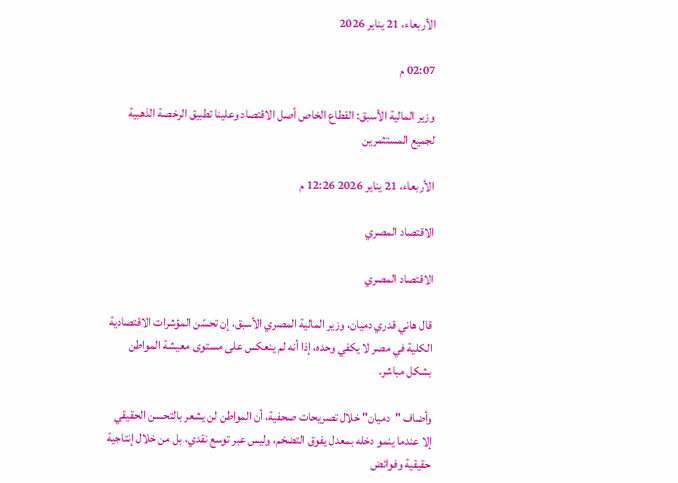الأربعاء، 21 يناير 2026

02:07 م

وزير المالية الأسبق: القطاع الخاص أصل الاقتصاد وعلينا تطبيق الرخصة الذهبية لجميع المستثمرين

الأربعاء، 21 يناير 2026 12:26 م

الاقتصاد المصري

الاقتصاد المصري

قال هاني قدري دميان، وزير المالية المصري الأسبق، إن تحسّن المؤشرات الاقتصادية الكلية في مصر لا يكفي وحده، إذا أنه لم ينعكس على مستوى معيشة المواطن بشكل مباشر.

وأضاف "دميان" خلال تصريحات صحفية، أن المواطن لن يشعر بالتحسن الحقيقي إلا عندما ينمو دخله بمعدل يفوق التضخم، وليس عبر توسع نقدي، بل من خلال إنتاجية حقيقية وفوائض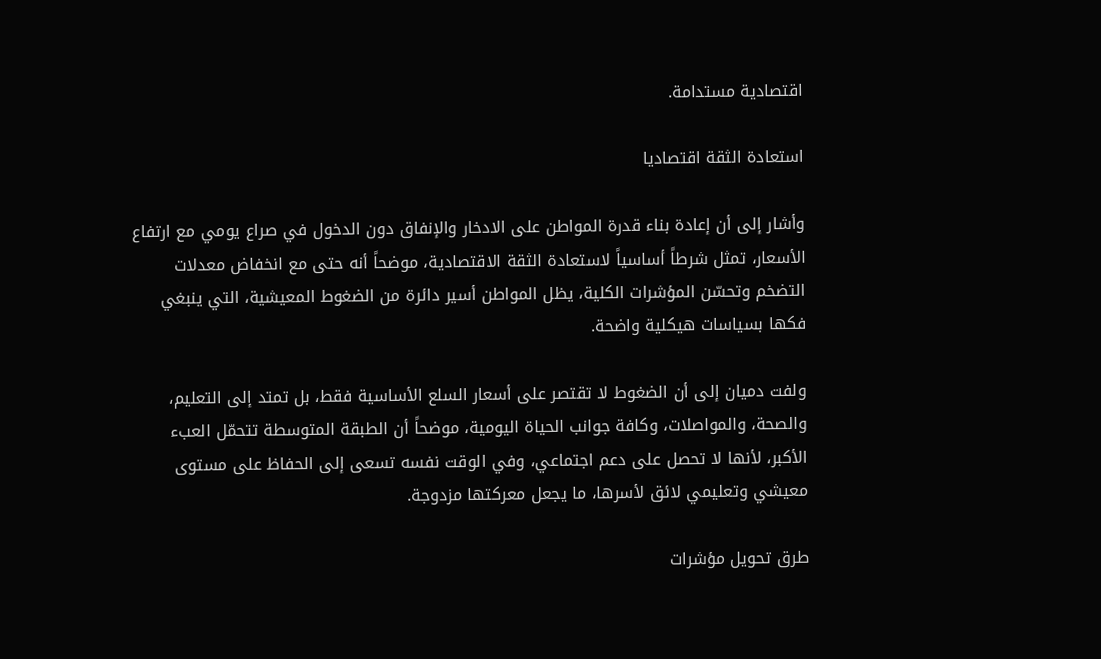اقتصادية مستدامة.

استعادة الثقة اقتصاديا

وأشار إلى أن إعادة بناء قدرة المواطن على الادخار والإنفاق دون الدخول في صراع يومي مع ارتفاع الأسعار، تمثل شرطاً أساسياً لاستعادة الثقة الاقتصادية، موضحاً أنه حتى مع انخفاض معدلات التضخم وتحسّن المؤشرات الكلية، يظل المواطن أسير دائرة من الضغوط المعيشية، التي ينبغي فكها بسياسات هيكلية واضحة.

ولفت دميان إلى أن الضغوط لا تقتصر على أسعار السلع الأساسية فقط، بل تمتد إلى التعليم، والصحة، والمواصلات، وكافة جوانب الحياة اليومية، موضحاً أن الطبقة المتوسطة تتحمّل العبء الأكبر، لأنها لا تحصل على دعم اجتماعي، وفي الوقت نفسه تسعى إلى الحفاظ على مستوى معيشي وتعليمي لائق لأسرها، ما يجعل معركتها مزدوجة.

طرق تحويل مؤشرات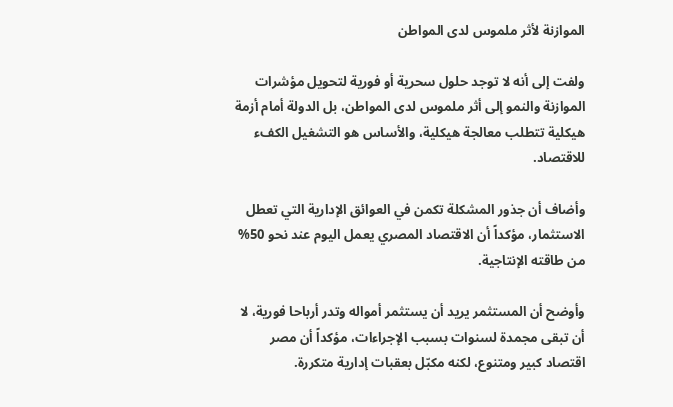الموازنة لأثر ملموس لدى المواطن

ولفت إلى أنه لا توجد حلول سحرية أو فورية لتحويل مؤشرات الموازنة والنمو إلى أثر ملموس لدى المواطن، بل الدولة أمام أزمة هيكلية تتطلب معالجة هيكلية، والأساس هو التشغيل الكفء للاقتصاد.

وأضاف أن جذور المشكلة تكمن في العوائق الإدارية التي تعطل الاستثمار، مؤكداً أن الاقتصاد المصري يعمل اليوم عند نحو 50% من طاقته الإنتاجية.

وأوضح أن المستثمر يريد أن يستثمر أمواله وتدر أرباحا فورية، لا أن تبقى مجمدة لسنوات بسبب الإجراءات، مؤكداً أن مصر اقتصاد كبير ومتنوع، لكنه مكبّل بعقبات إدارية متكررة.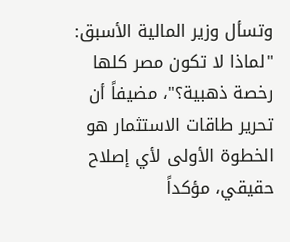وتسأل وزير المالية الأسبق: "لماذا لا تكون مصر كلها رخصة ذهبية؟"، مضيفاً أن تحرير طاقات الاستثمار هو الخطوة الأولى لأي إصلاح حقيقي، مؤكداً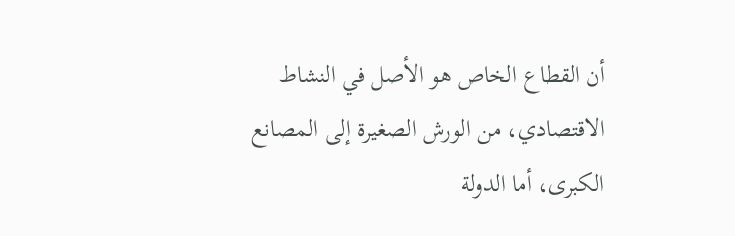أن القطاع الخاص هو الأصل في النشاط الاقتصادي، من الورش الصغيرة إلى المصانع الكبرى، أما الدولة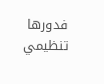فدورها تنظيمي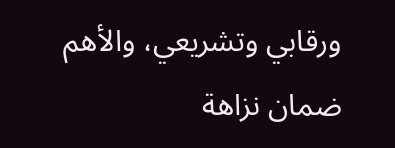ورقابي وتشريعي، والأهم ضمان نزاهة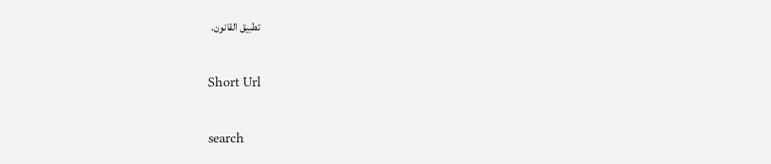تطبيق القانون.

Short Url

search